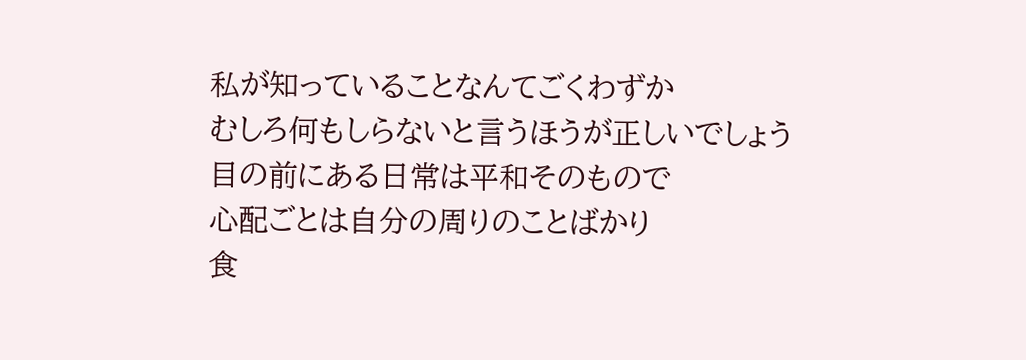私が知っていることなんてごくわずか
むしろ何もしらないと言うほうが正しいでしょう
目の前にある日常は平和そのもので
心配ごとは自分の周りのことばかり
食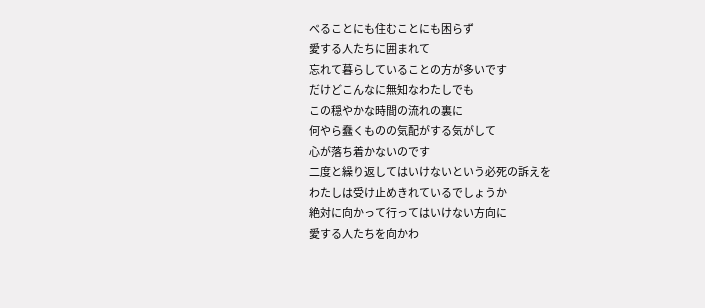べることにも住むことにも困らず
愛する人たちに囲まれて
忘れて暮らしていることの方が多いです
だけどこんなに無知なわたしでも
この穏やかな時間の流れの裏に
何やら蠢くものの気配がする気がして
心が落ち着かないのです
二度と繰り返してはいけないという必死の訴えを
わたしは受け止めきれているでしょうか
絶対に向かって行ってはいけない方向に
愛する人たちを向かわ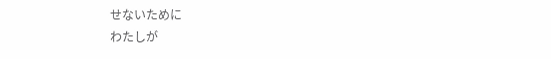せないために
わたしが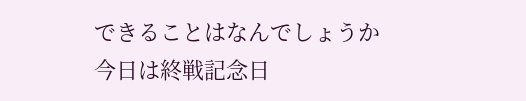できることはなんでしょうか
今日は終戦記念日